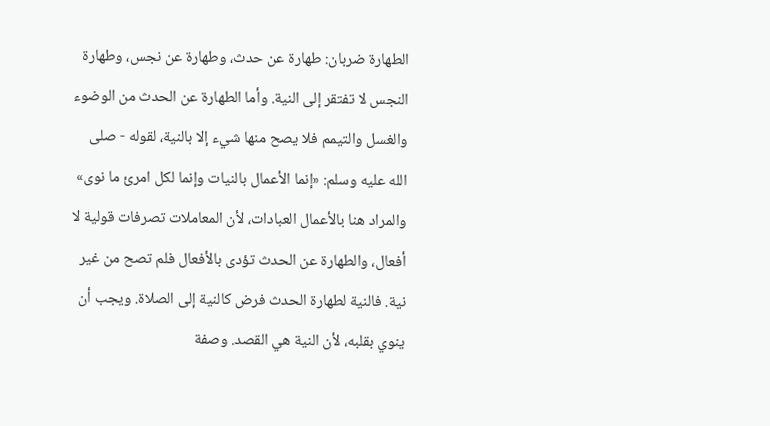الطهارة ضربان: طهارة عن حدث، وطهارة عن نجس، وطهارة النجس لا تفتقر إلى النية. وأما الطهارة عن الحدث من الوضوء والغسل والتيمم فلا يصح منها شيء إلا بالنية، لقوله - صلى الله عليه وسلم: «إنما الأعمال بالنيات وإنما لكل امرئ ما نوى» والمراد هنا بالأعمال العبادات، لأن المعاملات تصرفات قولية لا أفعال، والطهارة عن الحدث تؤدى بالأفعال فلم تصح من غير نية. فالنية لطهارة الحدث فرض كالنية إلى الصلاة. ويجب أن ينوي بقلبه، لأن النية هي القصد. وصفة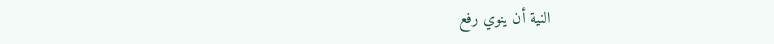النية أن ينوي رفع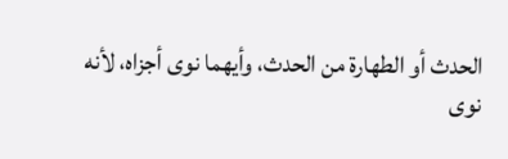الحدث أو الطهارة من الحدث، وأيهما نوى أجزاه، لأنه نوى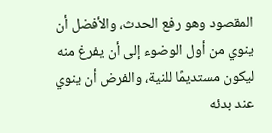المقصود وهو رفع الحدث، والأفضل أن ينوي من أول الوضوء إلى أن يفرغ منه ليكون مستديمًا للنية، والفرض أن ينوي عند بدئه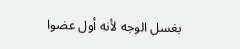بغسل الوجه لأنه أول عضوا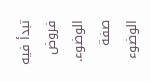تبدأ فيه فروض الوضوء.
صفة الوضوء